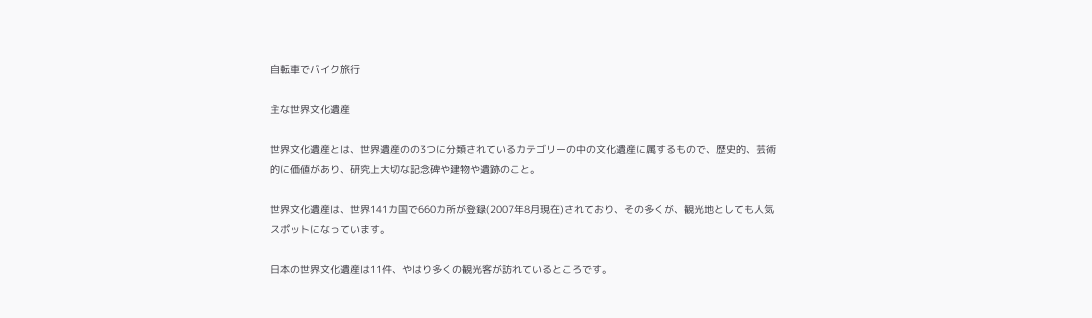自転車でバイク旅行

主な世界文化遺産

世界文化遺産とは、世界遺産のの3つに分類されているカテゴリーの中の文化遺産に属するもので、歴史的、芸術的に価値があり、研究上大切な記念碑や建物や遺跡のこと。

世界文化遺産は、世界141カ国で660カ所が登録(2007年8月現在)されており、その多くが、観光地としても人気スポットになっています。

日本の世界文化遺産は11件、やはり多くの観光客が訪れているところです。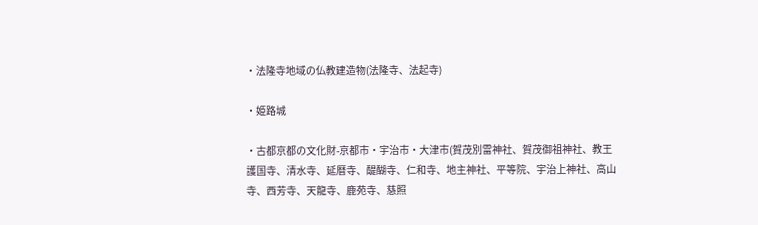・法隆寺地域の仏教建造物(法隆寺、法起寺)

・姫路城

・古都京都の文化財-京都市・宇治市・大津市(賀茂別雷神社、賀茂御祖神社、教王護国寺、清水寺、延暦寺、醍醐寺、仁和寺、地主神社、平等院、宇治上神社、高山寺、西芳寺、天龍寺、鹿苑寺、慈照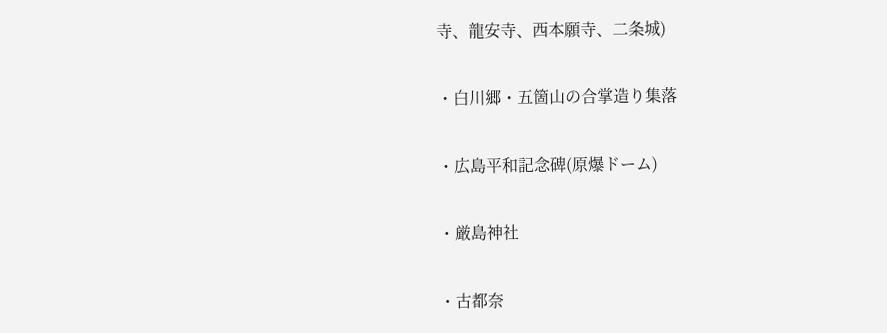寺、龍安寺、西本願寺、二条城)

・白川郷・五箇山の合掌造り集落

・広島平和記念碑(原爆ドーム)

・厳島神社

・古都奈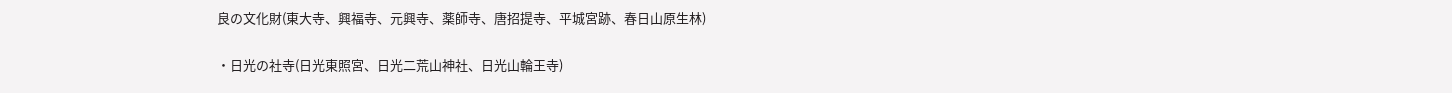良の文化財(東大寺、興福寺、元興寺、薬師寺、唐招提寺、平城宮跡、春日山原生林)

・日光の社寺(日光東照宮、日光二荒山神社、日光山輪王寺)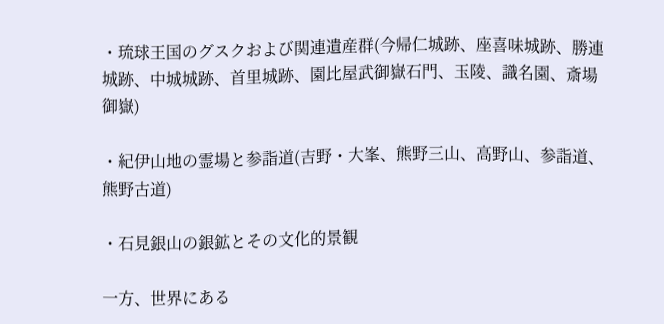・琉球王国のグスクおよび関連遺産群(今帰仁城跡、座喜味城跡、勝連城跡、中城城跡、首里城跡、園比屋武御嶽石門、玉陵、識名園、斎場御嶽)

・紀伊山地の霊場と参詣道(吉野・大峯、熊野三山、高野山、参詣道、熊野古道)

・石見銀山の銀鉱とその文化的景観

一方、世界にある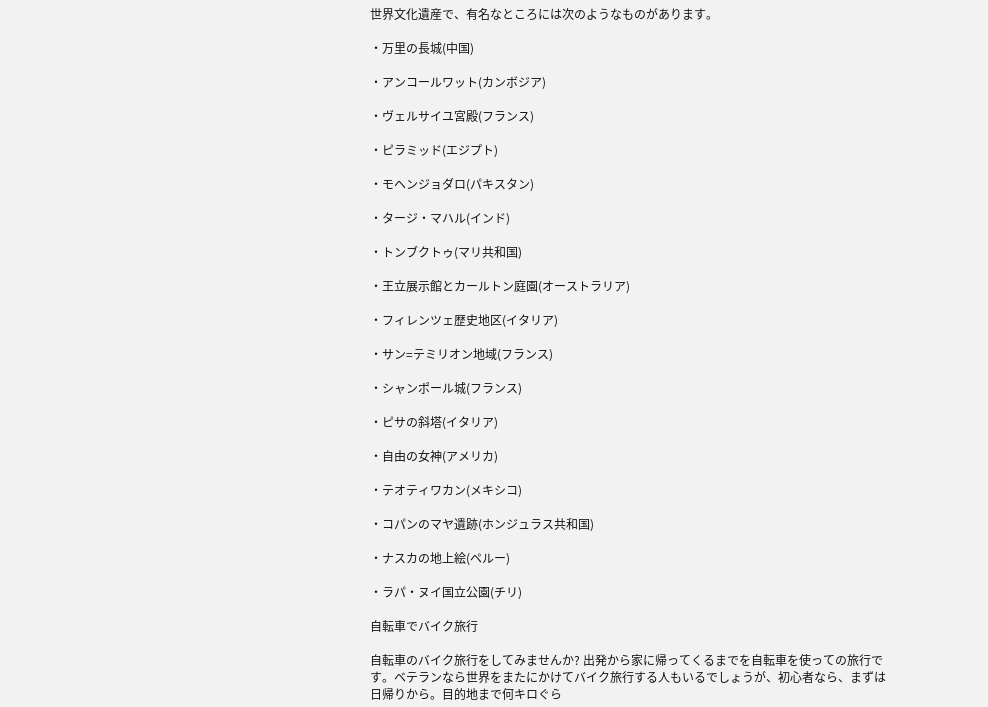世界文化遺産で、有名なところには次のようなものがあります。

・万里の長城(中国)

・アンコールワット(カンボジア)

・ヴェルサイユ宮殿(フランス)

・ピラミッド(エジプト)

・モヘンジョダロ(パキスタン)

・タージ・マハル(インド)

・トンブクトゥ(マリ共和国)

・王立展示館とカールトン庭園(オーストラリア)

・フィレンツェ歴史地区(イタリア)

・サン=テミリオン地域(フランス)

・シャンポール城(フランス)

・ピサの斜塔(イタリア)

・自由の女神(アメリカ)

・テオティワカン(メキシコ)

・コパンのマヤ遺跡(ホンジュラス共和国)

・ナスカの地上絵(ペルー)

・ラパ・ヌイ国立公園(チリ)

自転車でバイク旅行

自転車のバイク旅行をしてみませんか? 出発から家に帰ってくるまでを自転車を使っての旅行です。ベテランなら世界をまたにかけてバイク旅行する人もいるでしょうが、初心者なら、まずは日帰りから。目的地まで何キロぐら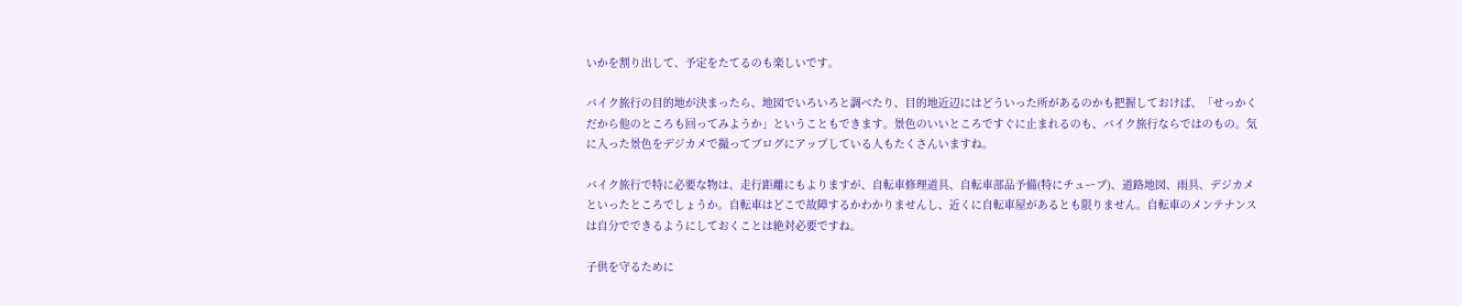いかを割り出して、予定をたてるのも楽しいです。

バイク旅行の目的地が決まったら、地図でいろいろと調べたり、目的地近辺にはどういった所があるのかも把握しておけば、「せっかくだから他のところも回ってみようか」ということもできます。景色のいいところですぐに止まれるのも、バイク旅行ならではのもの。気に入った景色をデジカメで撮ってブログにアップしている人もたくさんいますね。

バイク旅行で特に必要な物は、走行距離にもよりますが、自転車修理道具、自転車部品予備(特にチューブ)、道路地図、雨具、デジカメといったところでしょうか。自転車はどこで故障するかわかりませんし、近くに自転車屋があるとも限りません。自転車のメンテナンスは自分でできるようにしておくことは絶対必要ですね。

子供を守るために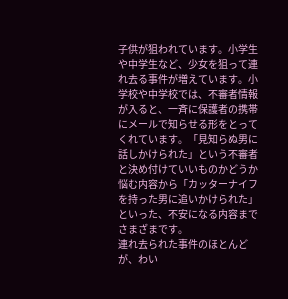子供が狙われています。小学生や中学生など、少女を狙って連れ去る事件が増えています。小学校や中学校では、不審者情報が入ると、一斉に保護者の携帯にメールで知らせる形をとってくれています。「見知らぬ男に話しかけられた」という不審者と決め付けていいものかどうか悩む内容から「カッターナイフを持った男に追いかけられた」といった、不安になる内容までさまざまです。
連れ去られた事件のほとんどが、わい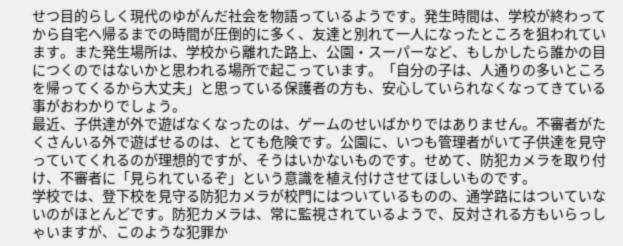せつ目的らしく現代のゆがんだ社会を物語っているようです。発生時間は、学校が終わってから自宅へ帰るまでの時間が圧倒的に多く、友達と別れて一人になったところを狙われています。また発生場所は、学校から離れた路上、公園・スーパーなど、もしかしたら誰かの目につくのではないかと思われる場所で起こっています。「自分の子は、人通りの多いところを帰ってくるから大丈夫」と思っている保護者の方も、安心していられなくなってきている事がおわかりでしょう。
最近、子供達が外で遊ばなくなったのは、ゲームのせいばかりではありません。不審者がたくさんいる外で遊ばせるのは、とても危険です。公園に、いつも管理者がいて子供達を見守っていてくれるのが理想的ですが、そうはいかないものです。せめて、防犯カメラを取り付け、不審者に「見られているぞ」という意識を植え付けさせてほしいものです。
学校では、登下校を見守る防犯カメラが校門にはついているものの、通学路にはついていないのがほとんどです。防犯カメラは、常に監視されているようで、反対される方もいらっしゃいますが、このような犯罪か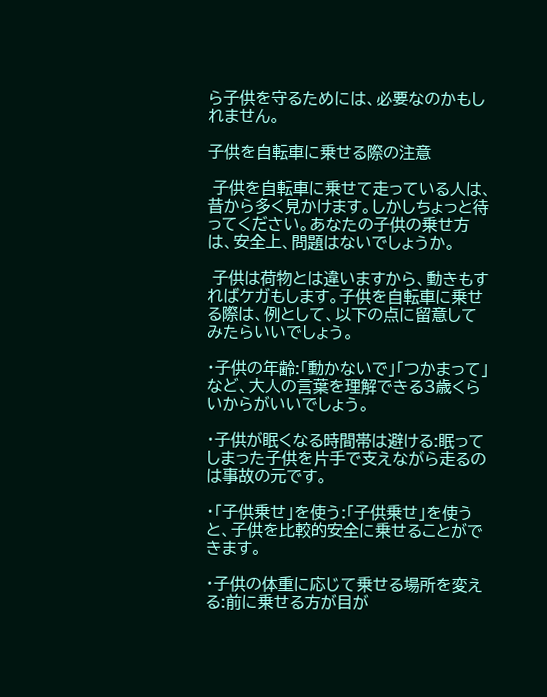ら子供を守るためには、必要なのかもしれません。

子供を自転車に乗せる際の注意

 子供を自転車に乗せて走っている人は、昔から多く見かけます。しかしちょっと待ってください。あなたの子供の乗せ方は、安全上、問題はないでしょうか。

 子供は荷物とは違いますから、動きもすればケガもします。子供を自転車に乗せる際は、例として、以下の点に留意してみたらいいでしょう。

・子供の年齢:「動かないで」「つかまって」など、大人の言葉を理解できる3歳くらいからがいいでしょう。

・子供が眠くなる時間帯は避ける:眠ってしまった子供を片手で支えながら走るのは事故の元です。

・「子供乗せ」を使う:「子供乗せ」を使うと、子供を比較的安全に乗せることができます。

・子供の体重に応じて乗せる場所を変える:前に乗せる方が目が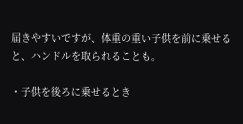届きやすいですが、体重の重い子供を前に乗せると、ハンドルを取られることも。

・子供を後ろに乗せるとき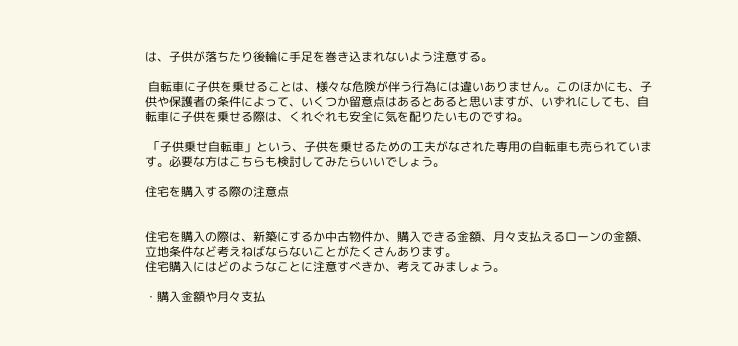は、子供が落ちたり後輪に手足を巻き込まれないよう注意する。

 自転車に子供を乗せることは、様々な危険が伴う行為には違いありません。このほかにも、子供や保護者の条件によって、いくつか留意点はあるとあると思いますが、いずれにしても、自転車に子供を乗せる際は、くれぐれも安全に気を配りたいものですね。

 「子供乗せ自転車」という、子供を乗せるための工夫がなされた専用の自転車も売られています。必要な方はこちらも検討してみたらいいでしょう。

住宅を購入する際の注意点


住宅を購入の際は、新築にするか中古物件か、購入できる金額、月々支払えるローンの金額、立地条件など考えねばならないことがたくさんあります。
住宅購入にはどのようなことに注意すべきか、考えてみましょう。

・購入金額や月々支払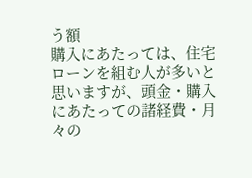う額
購入にあたっては、住宅ローンを組む人が多いと思いますが、頭金・購入にあたっての諸経費・月々の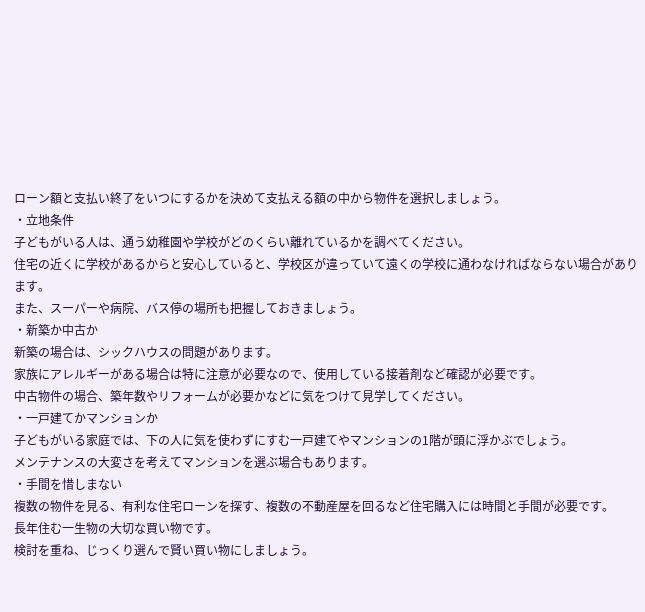ローン額と支払い終了をいつにするかを決めて支払える額の中から物件を選択しましょう。
・立地条件
子どもがいる人は、通う幼稚園や学校がどのくらい離れているかを調べてください。
住宅の近くに学校があるからと安心していると、学校区が違っていて遠くの学校に通わなければならない場合があります。
また、スーパーや病院、バス停の場所も把握しておきましょう。
・新築か中古か
新築の場合は、シックハウスの問題があります。
家族にアレルギーがある場合は特に注意が必要なので、使用している接着剤など確認が必要です。
中古物件の場合、築年数やリフォームが必要かなどに気をつけて見学してください。
・一戸建てかマンションか
子どもがいる家庭では、下の人に気を使わずにすむ一戸建てやマンションの1階が頭に浮かぶでしょう。
メンテナンスの大変さを考えてマンションを選ぶ場合もあります。
・手間を惜しまない
複数の物件を見る、有利な住宅ローンを探す、複数の不動産屋を回るなど住宅購入には時間と手間が必要です。
長年住む一生物の大切な買い物です。
検討を重ね、じっくり選んで賢い買い物にしましょう。